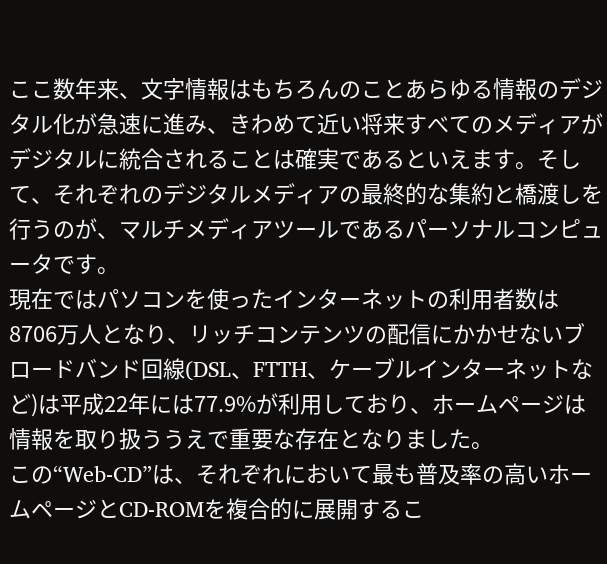ここ数年来、文字情報はもちろんのことあらゆる情報のデジタル化が急速に進み、きわめて近い将来すべてのメディアがデジタルに統合されることは確実であるといえます。そして、それぞれのデジタルメディアの最終的な集約と橋渡しを行うのが、マルチメディアツールであるパーソナルコンピュータです。
現在ではパソコンを使ったインターネットの利用者数は8706万人となり、リッチコンテンツの配信にかかせないブロードバンド回線(DSL、FTTH、ケーブルインターネットなど)は平成22年には77.9%が利用しており、ホームページは情報を取り扱ううえで重要な存在となりました。
この“Web-CD”は、それぞれにおいて最も普及率の高いホームページとCD-ROMを複合的に展開するこ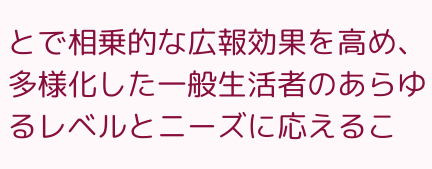とで相乗的な広報効果を高め、多様化した一般生活者のあらゆるレベルとニーズに応えるこ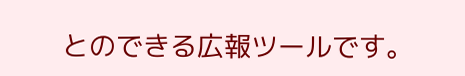とのできる広報ツールです。